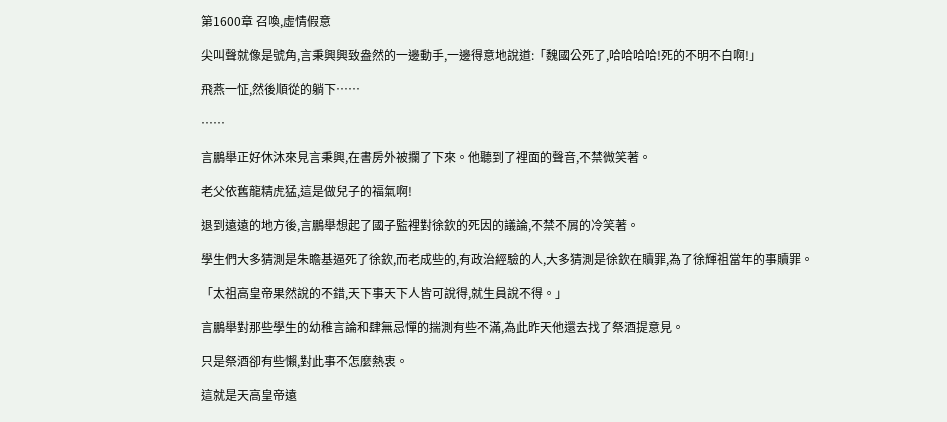第1600章 召喚,虛情假意

尖叫聲就像是號角,言秉興興致盎然的一邊動手,一邊得意地說道:「魏國公死了,哈哈哈哈!死的不明不白啊!」

飛燕一怔,然後順從的躺下……

……

言鵬舉正好休沐來見言秉興,在書房外被攔了下來。他聽到了裡面的聲音,不禁微笑著。

老父依舊龍精虎猛,這是做兒子的福氣啊!

退到遠遠的地方後,言鵬舉想起了國子監裡對徐欽的死因的議論,不禁不屑的冷笑著。

學生們大多猜測是朱瞻基逼死了徐欽,而老成些的,有政治經驗的人,大多猜測是徐欽在贖罪,為了徐輝祖當年的事贖罪。

「太祖高皇帝果然說的不錯,天下事天下人皆可說得,就生員說不得。」

言鵬舉對那些學生的幼稚言論和肆無忌憚的揣測有些不滿,為此昨天他還去找了祭酒提意見。

只是祭酒卻有些懶,對此事不怎麼熱衷。

這就是天高皇帝遠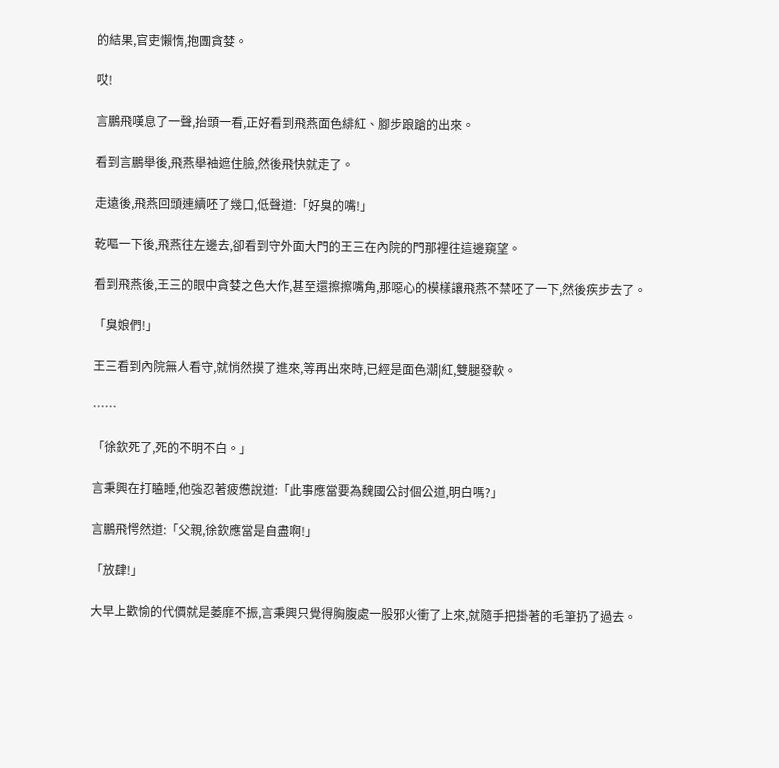的結果,官吏懶惰,抱團貪婪。

哎!

言鵬飛嘆息了一聲,抬頭一看,正好看到飛燕面色緋紅、腳步踉蹌的出來。

看到言鵬舉後,飛燕舉袖遮住臉,然後飛快就走了。

走遠後,飛燕回頭連續呸了幾口,低聲道:「好臭的嘴!」

乾嘔一下後,飛燕往左邊去,卻看到守外面大門的王三在內院的門那裡往這邊窺望。

看到飛燕後,王三的眼中貪婪之色大作,甚至還擦擦嘴角,那噁心的模樣讓飛燕不禁呸了一下,然後疾步去了。

「臭娘們!」

王三看到內院無人看守,就悄然摸了進來,等再出來時,已經是面色潮|紅,雙腿發軟。

……

「徐欽死了,死的不明不白。」

言秉興在打瞌睡,他強忍著疲憊說道:「此事應當要為魏國公討個公道,明白嗎?」

言鵬飛愕然道:「父親,徐欽應當是自盡啊!」

「放肆!」

大早上歡愉的代價就是萎靡不振,言秉興只覺得胸腹處一股邪火衝了上來,就隨手把掛著的毛筆扔了過去。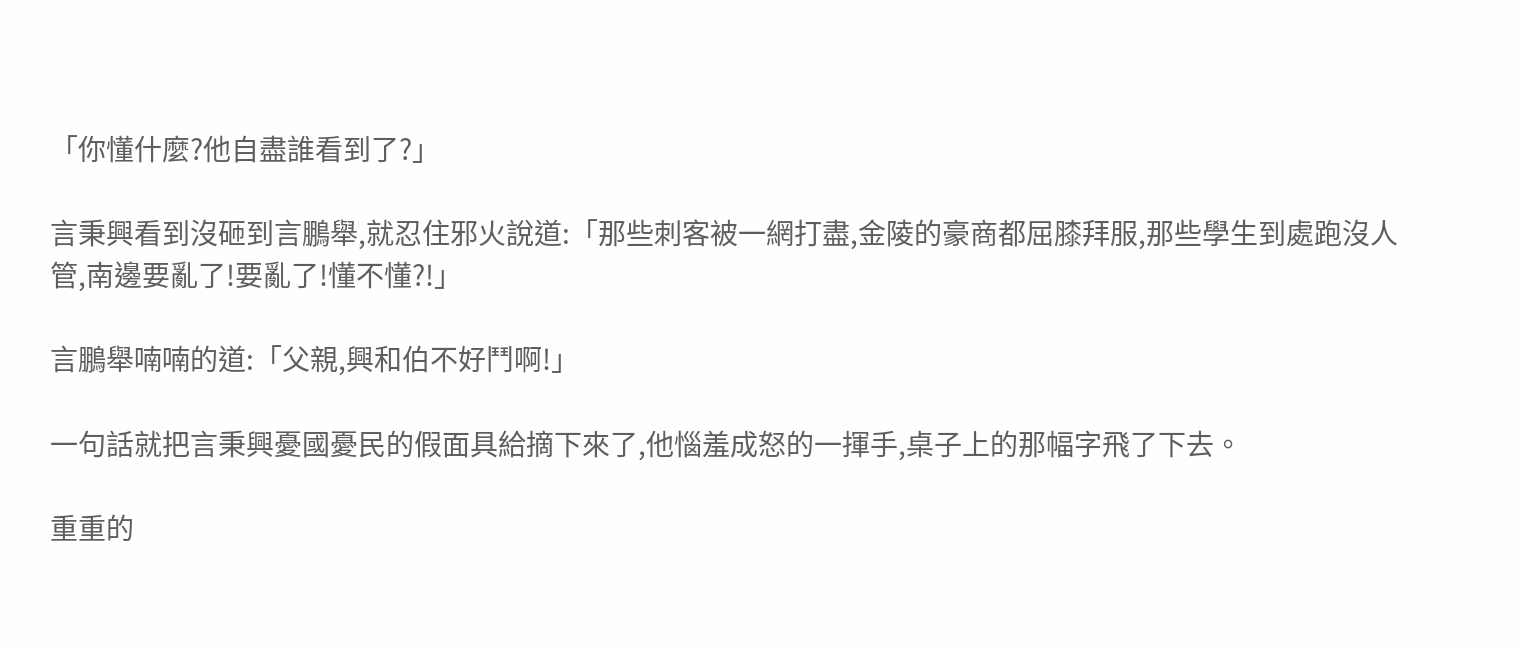「你懂什麼?他自盡誰看到了?」

言秉興看到沒砸到言鵬舉,就忍住邪火說道:「那些刺客被一網打盡,金陵的豪商都屈膝拜服,那些學生到處跑沒人管,南邊要亂了!要亂了!懂不懂?!」

言鵬舉喃喃的道:「父親,興和伯不好鬥啊!」

一句話就把言秉興憂國憂民的假面具給摘下來了,他惱羞成怒的一揮手,桌子上的那幅字飛了下去。

重重的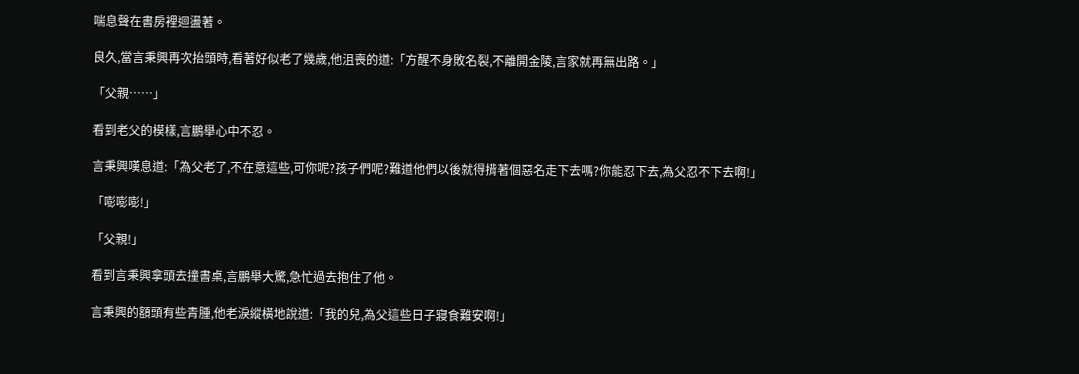喘息聲在書房裡迴盪著。

良久,當言秉興再次抬頭時,看著好似老了幾歲,他沮喪的道:「方醒不身敗名裂,不離開金陵,言家就再無出路。」

「父親……」

看到老父的模樣,言鵬舉心中不忍。

言秉興嘆息道:「為父老了,不在意這些,可你呢?孩子們呢?難道他們以後就得揹著個惡名走下去嗎?你能忍下去,為父忍不下去啊!」

「嘭嘭嘭!」

「父親!」

看到言秉興拿頭去撞書桌,言鵬舉大驚,急忙過去抱住了他。

言秉興的額頭有些青腫,他老淚縱橫地說道:「我的兒,為父這些日子寢食難安啊!」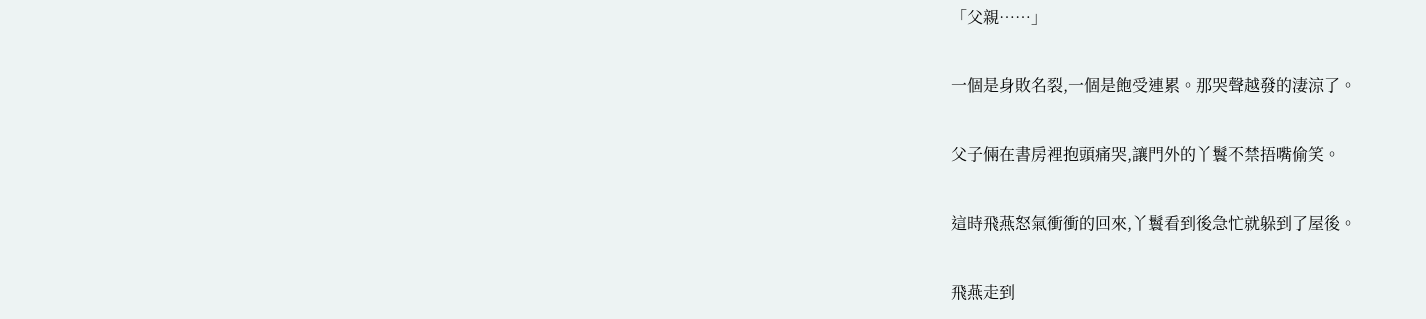「父親……」

一個是身敗名裂,一個是飽受連累。那哭聲越發的淒涼了。

父子倆在書房裡抱頭痛哭,讓門外的丫鬟不禁捂嘴偷笑。

這時飛燕怒氣衝衝的回來,丫鬟看到後急忙就躲到了屋後。

飛燕走到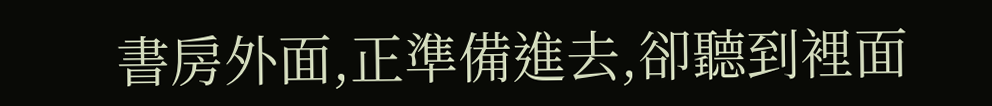書房外面,正準備進去,卻聽到裡面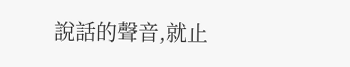說話的聲音,就止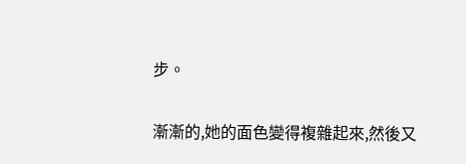步。

漸漸的,她的面色變得複雜起來,然後又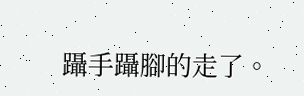躡手躡腳的走了。